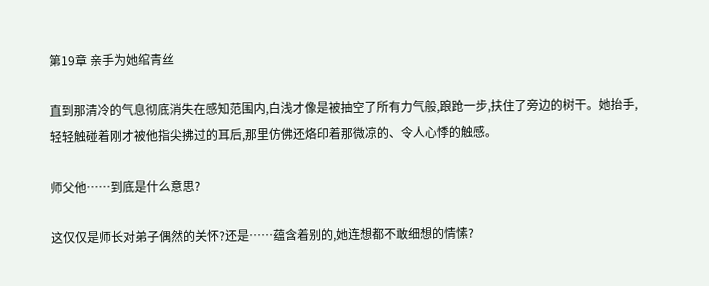第19章 亲手为她绾青丝

直到那清冷的气息彻底消失在感知范围内,白浅才像是被抽空了所有力气般,踉跄一步,扶住了旁边的树干。她抬手,轻轻触碰着刚才被他指尖拂过的耳后,那里仿佛还烙印着那微凉的、令人心悸的触感。

师父他……到底是什么意思?

这仅仅是师长对弟子偶然的关怀?还是……蕴含着别的,她连想都不敢细想的情愫?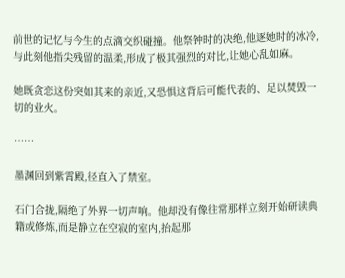前世的记忆与今生的点滴交织碰撞。他祭钟时的决绝,他逐她时的冰冷,与此刻他指尖残留的温柔,形成了极其强烈的对比,让她心乱如麻。

她既贪恋这份突如其来的亲近,又恐惧这背后可能代表的、足以焚毁一切的业火。

……

墨渊回到紫霄殿,径直入了禁室。

石门合拢,隔绝了外界一切声响。他却没有像往常那样立刻开始研读典籍或修炼,而是静立在空寂的室内,抬起那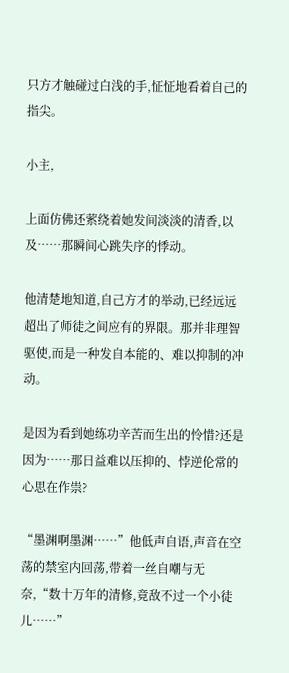只方才触碰过白浅的手,怔怔地看着自己的指尖。

小主,

上面仿佛还萦绕着她发间淡淡的清香,以及……那瞬间心跳失序的悸动。

他清楚地知道,自己方才的举动,已经远远超出了师徒之间应有的界限。那并非理智驱使,而是一种发自本能的、难以抑制的冲动。

是因为看到她练功辛苦而生出的怜惜?还是因为……那日益难以压抑的、悖逆伦常的心思在作祟?

“墨渊啊墨渊……”他低声自语,声音在空荡的禁室内回荡,带着一丝自嘲与无奈,“数十万年的清修,竟敌不过一个小徒儿……”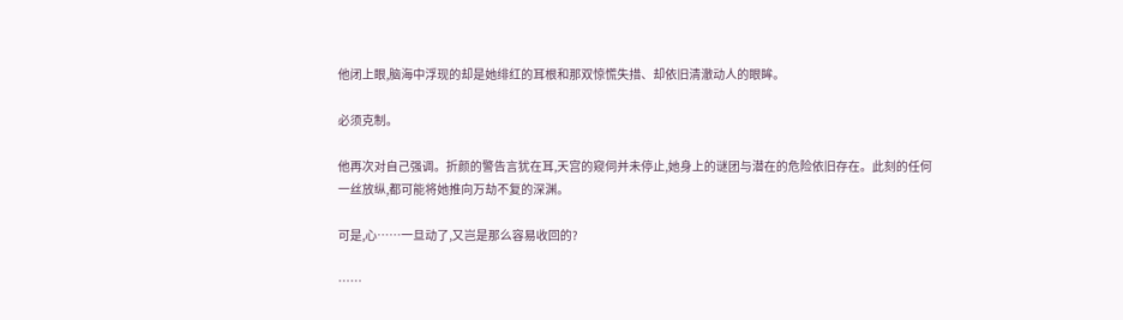他闭上眼,脑海中浮现的却是她绯红的耳根和那双惊慌失措、却依旧清澈动人的眼眸。

必须克制。

他再次对自己强调。折颜的警告言犹在耳,天宫的窥伺并未停止,她身上的谜团与潜在的危险依旧存在。此刻的任何一丝放纵,都可能将她推向万劫不复的深渊。

可是,心……一旦动了,又岂是那么容易收回的?

……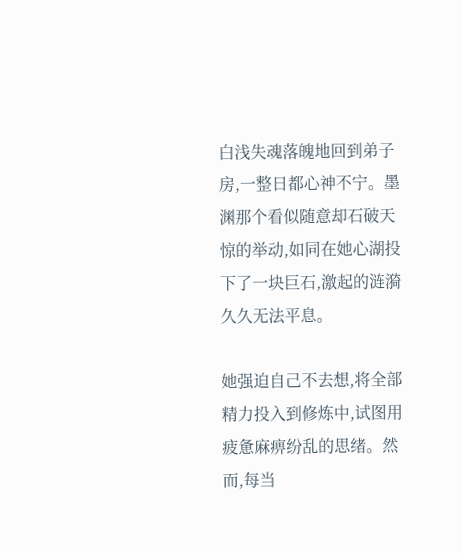白浅失魂落魄地回到弟子房,一整日都心神不宁。墨渊那个看似随意却石破天惊的举动,如同在她心湖投下了一块巨石,激起的涟漪久久无法平息。

她强迫自己不去想,将全部精力投入到修炼中,试图用疲惫麻痹纷乱的思绪。然而,每当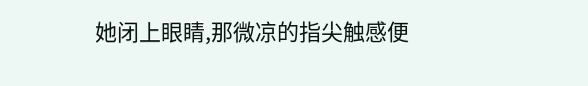她闭上眼睛,那微凉的指尖触感便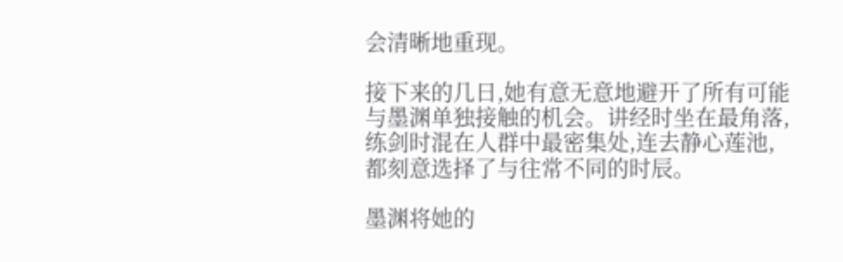会清晰地重现。

接下来的几日,她有意无意地避开了所有可能与墨渊单独接触的机会。讲经时坐在最角落,练剑时混在人群中最密集处,连去静心莲池,都刻意选择了与往常不同的时辰。

墨渊将她的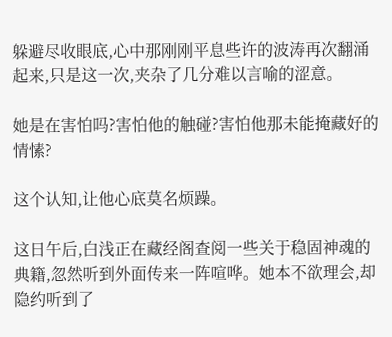躲避尽收眼底,心中那刚刚平息些许的波涛再次翻涌起来,只是这一次,夹杂了几分难以言喻的涩意。

她是在害怕吗?害怕他的触碰?害怕他那未能掩藏好的情愫?

这个认知,让他心底莫名烦躁。

这日午后,白浅正在藏经阁查阅一些关于稳固神魂的典籍,忽然听到外面传来一阵喧哗。她本不欲理会,却隐约听到了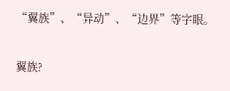“翼族”、“异动”、“边界”等字眼。

翼族?